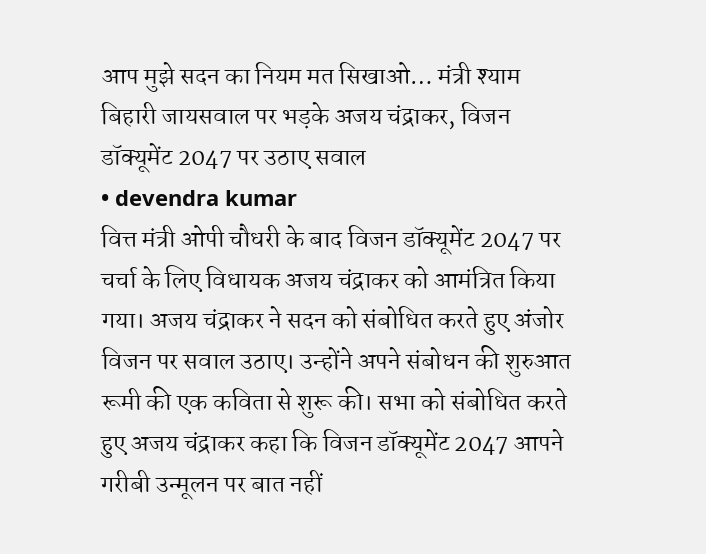आप मुझे सदन का नियम मत सिखाओ… मंत्री श्याम बिहारी जायसवाल पर भड़के अजय चंद्राकर, विजन डॉक्यूमेंट 2047 पर उठाए सवाल
• devendra kumar
वित्त मंत्री ओपी चौधरी के बाद विजन डॉक्यूमेंट 2047 पर चर्चा के लिए विधायक अजय चंद्राकर को आमंत्रित किया गया। अजय चंद्राकर ने सदन को संबोधित करते हुए अंजोर विजन पर सवाल उठाए। उन्होंने अपने संबोधन की शुरुआत रूमी की एक कविता से शुरू की। सभा को संबोधित करते हुए अजय चंद्राकर कहा कि विजन डॉक्यूमेंट 2047 आपने गरीबी उन्मूलन पर बात नहीं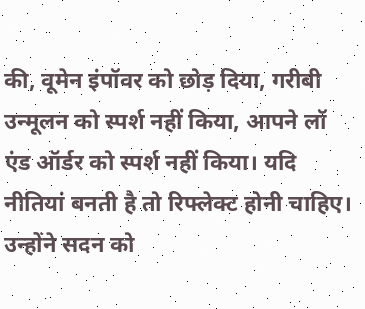की, वूमेन इंपॉवर को छोड़ दिया, गरीबी उन्मूलन को स्पर्श नहीं किया, आपने लॉ एंड ऑर्डर को स्पर्श नहीं किया। यदि नीतियां बनती है तो रिफ्लेक्ट होनी चाहिए।
उन्होंने सदन को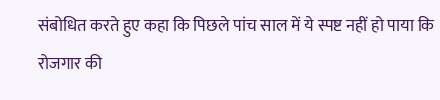संबोधित करते हुए कहा कि पिछले पांच साल में ये स्पष्ट नहीं हो पाया कि रोजगार की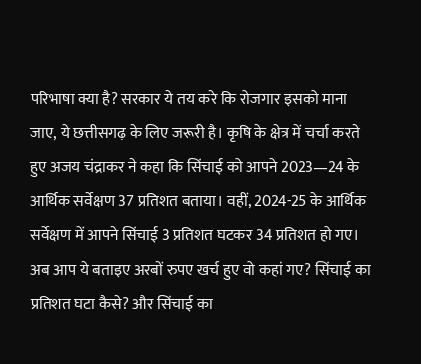परिभाषा क्या है? सरकार ये तय करे कि रोजगार इसको माना जाए, ये छत्तीसगढ़ के लिए जरूरी है। कृषि के क्षेत्र में चर्चा करते हुए अजय चंद्राकर ने कहा कि सिंचाई को आपने 2023—24 के आर्थिक सर्वेक्षण 37 प्रतिशत बताया। वहीं, 2024-25 के आर्थिक सर्वेक्षण में आपने सिंचाई 3 प्रतिशत घटकर 34 प्रतिशत हो गए। अब आप ये बताइए अरबों रुपए खर्च हुए वो कहां गए? सिंचाई का प्रतिशत घटा कैसे? और सिंचाई का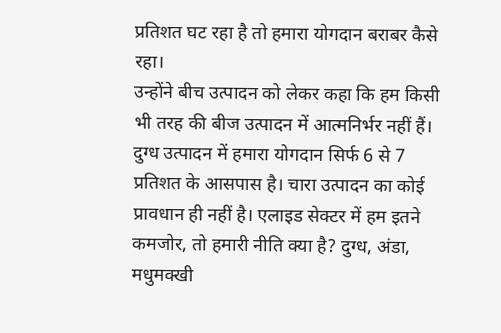प्रतिशत घट रहा है तो हमारा योगदान बराबर कैसे रहा।
उन्होंने बीच उत्पादन को लेकर कहा कि हम किसी भी तरह की बीज उत्पादन में आत्मनिर्भर नहीं हैं। दुग्ध उत्पादन में हमारा योगदान सिर्फ 6 से 7 प्रतिशत के आसपास है। चारा उत्पादन का कोई प्रावधान ही नहीं है। एलाइड सेक्टर में हम इतने कमजोर, तो हमारी नीति क्या है? दुग्ध, अंडा, मधुमक्खी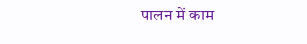पालन में काम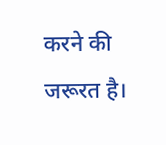करने की जरूरत है।